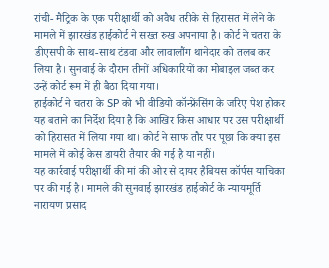रांची- मैट्रिक के एक परीक्षार्थी को अवैध तरीके से हिरासत में लेने के मामले में झारखंड हाईकोर्ट ने सख्त रुख अपनाया है। कोर्ट ने चतरा के डीएसपी के साथ-साथ टंडवा और लावालौंग थानेदार को तलब कर लिया है। सुनवाई के दौरान तीनों अधिकारियों का मोबाइल जब्त कर उन्हें कोर्ट रूम में ही बैठा दिया गया।
हाईकोर्ट ने चतरा के SP को भी वीडियो कॉन्फ्रेंसिंग के जरिए पेश होकर यह बताने का निर्देश दिया है कि आखिर किस आधार पर उस परीक्षार्थी को हिरासत में लिया गया था। कोर्ट ने साफ तौर पर पूछा कि क्या इस मामले में कोई केस डायरी तैयार की गई है या नहीं।
यह कार्रवाई परीक्षार्थी की मां की ओर से दायर हैबियस कॉर्पस याचिका पर की गई है। मामले की सुनवाई झारखंड हाईकोर्ट के न्यायमूर्ति नारायण प्रसाद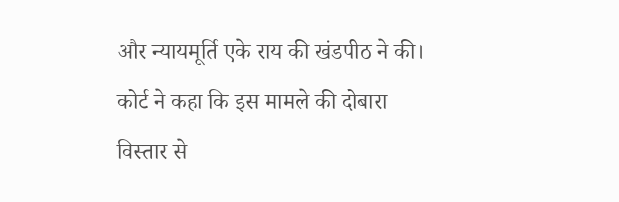और न्यायमूर्ति एके राय की खंडपीठ ने की। कोर्ट ने कहा कि इस मामले की दोबारा विस्तार से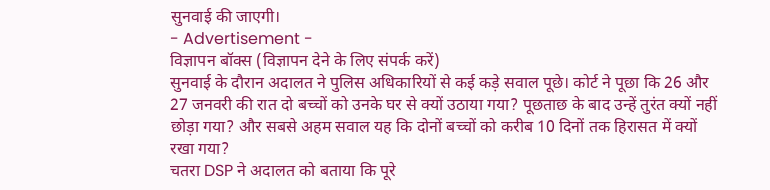सुनवाई की जाएगी।
- Advertisement -
विज्ञापन बॉक्स (विज्ञापन देने के लिए संपर्क करें)
सुनवाई के दौरान अदालत ने पुलिस अधिकारियों से कई कड़े सवाल पूछे। कोर्ट ने पूछा कि 26 और 27 जनवरी की रात दो बच्चों को उनके घर से क्यों उठाया गया? पूछताछ के बाद उन्हें तुरंत क्यों नहीं छोड़ा गया? और सबसे अहम सवाल यह कि दोनों बच्चों को करीब 10 दिनों तक हिरासत में क्यों रखा गया?
चतरा DSP ने अदालत को बताया कि पूरे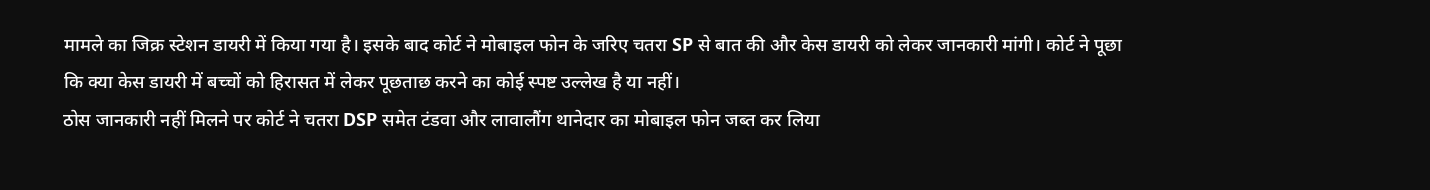मामले का जिक्र स्टेशन डायरी में किया गया है। इसके बाद कोर्ट ने मोबाइल फोन के जरिए चतरा SP से बात की और केस डायरी को लेकर जानकारी मांगी। कोर्ट ने पूछा कि क्या केस डायरी में बच्चों को हिरासत में लेकर पूछताछ करने का कोई स्पष्ट उल्लेख है या नहीं।
ठोस जानकारी नहीं मिलने पर कोर्ट ने चतरा DSP समेत टंडवा और लावालौंग थानेदार का मोबाइल फोन जब्त कर लिया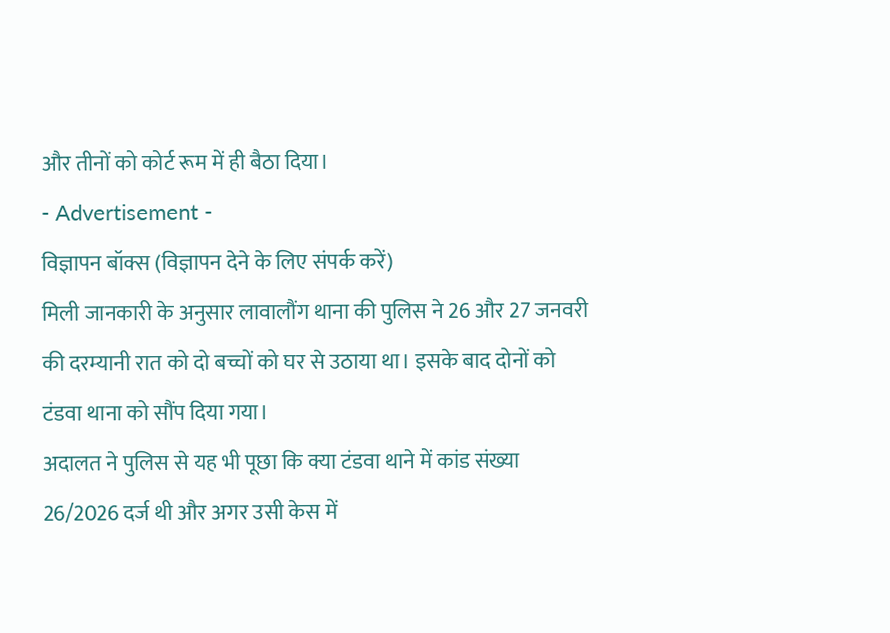और तीनों को कोर्ट रूम में ही बैठा दिया।
- Advertisement -
विज्ञापन बॉक्स (विज्ञापन देने के लिए संपर्क करें)
मिली जानकारी के अनुसार लावालौंग थाना की पुलिस ने 26 और 27 जनवरी की दरम्यानी रात को दो बच्चों को घर से उठाया था। इसके बाद दोनों को टंडवा थाना को सौंप दिया गया।
अदालत ने पुलिस से यह भी पूछा कि क्या टंडवा थाने में कांड संख्या 26/2026 दर्ज थी और अगर उसी केस में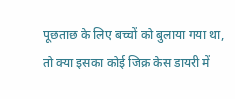पूछताछ के लिए बच्चों को बुलाया गया था, तो क्या इसका कोई जिक्र केस डायरी में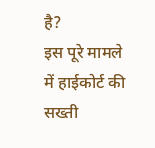है?
इस पूरे मामले में हाईकोर्ट की सख्ती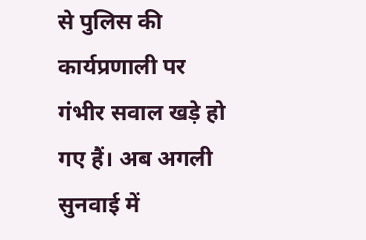से पुलिस की कार्यप्रणाली पर गंभीर सवाल खड़े हो गए हैं। अब अगली सुनवाई में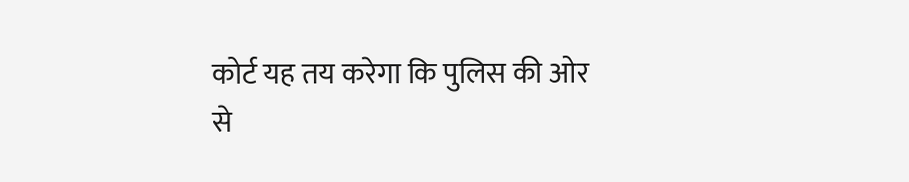कोर्ट यह तय करेगा कि पुलिस की ओर से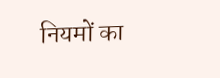नियमों का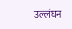उल्लंघन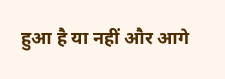हुआ है या नहीं और आगे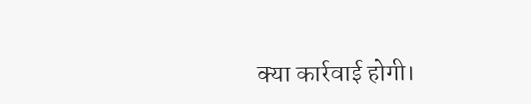क्या कार्रवाई होगी।